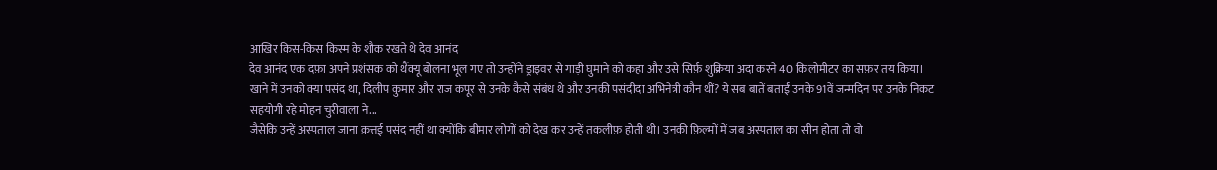आखिर किस-किस किस्म के शौक रखते थे देव आनंद
देव आनंद एक दफ़ा अपने प्रशंसक को थैंक्यू बोलना भूल गए तो उन्होंने ड्राइवर से गाड़ी घुमाने को कहा और उसे सिर्फ़ शुक्रिया अदा करने 40 किलोमीटर का सफ़र तय किया।
खाने में उनको क्या पसंद था, दिलीप कुमार और राज कपूर से उनके कैसे संबंध थे और उनकी पसंदीदा अभिनेत्री कौन थीं? ये सब बातें बताईं उनके 91वें जन्मदिन पर उनके निकट सहयोगी रहे मोहन चुरीवाला ने...
जैसेकि उन्हें अस्पताल जाना क़त्तई पसंद नहीं था क्योंकि बीमार लोगों को देख कर उन्हें तकलीफ़ होती थी। उनकी फ़िल्मों में जब अस्पताल का सीन होता तो वो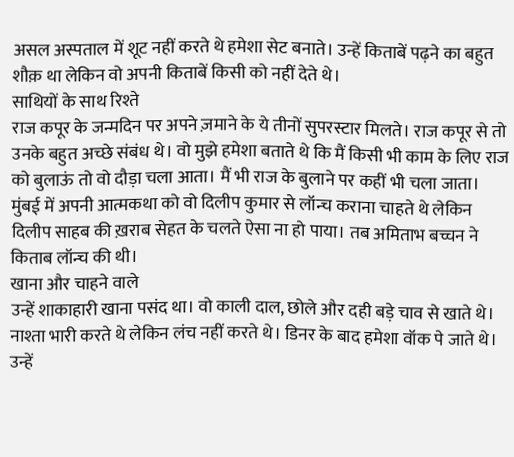असल अस्पताल में शूट नहीं करते थे हमेशा सेट बनाते। उन्हें किताबें पढ़ने का बहुत शौक़ था लेकिन वो अपनी किताबें किसी को नहीं देते थे।
साथियों के साथ रिश्ते
राज कपूर के जन्मदिन पर अपने ज़माने के ये तीनों सुपरस्टार मिलते। राज कपूर से तो उनके बहुत अच्छे संबंध थे। वो मुझे हमेशा बताते थे कि मैं किसी भी काम के लिए राज को बुलाऊं तो वो दौड़ा चला आता। मैं भी राज के बुलाने पर कहीं भी चला जाता।
मुंबई में अपनी आत्मकथा को वो दिलीप कुमार से लॉन्च कराना चाहते थे लेकिन दिलीप साहब की ख़राब सेहत के चलते ऐसा ना हो पाया। तब अमिताभ बच्चन ने किताब लॉन्च की थी।
खाना और चाहने वाले
उन्हें शाकाहारी खाना पसंद था। वो काली दाल, छोले और दही बड़े चाव से खाते थे। नाश्ता भारी करते थे लेकिन लंच नहीं करते थे। डिनर के बाद हमेशा वॉक पे जाते थे। उन्हें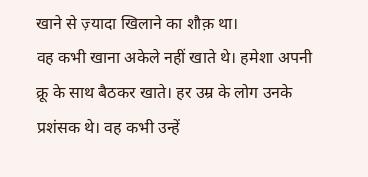खाने से ज़्यादा खिलाने का शौक़ था।
वह कभी खाना अकेले नहीं खाते थे। हमेशा अपनी क्रू के साथ बैठकर खाते। हर उम्र के लोग उनके प्रशंसक थे। वह कभी उन्हें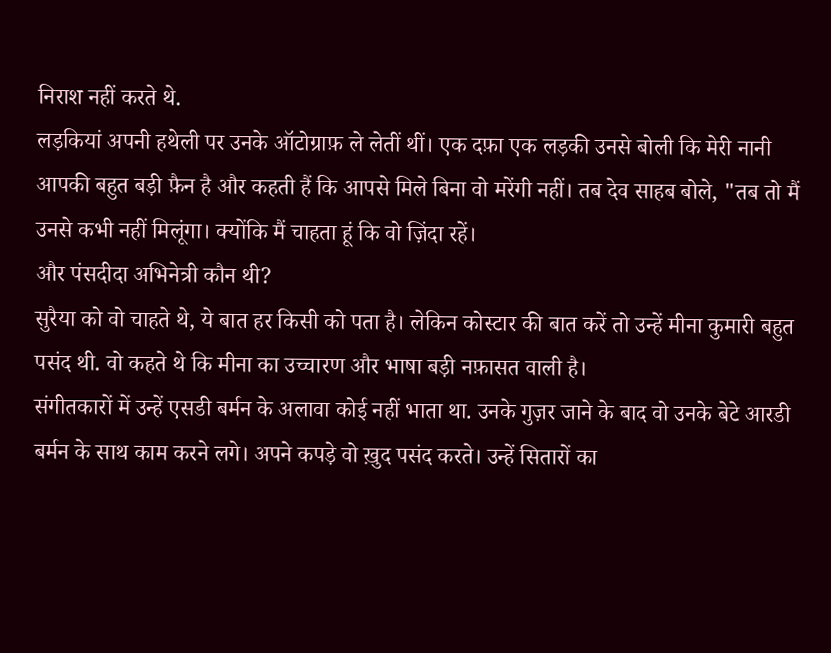निराश नहीं करते थे.
लड़कियां अपनी हथेली पर उनके ऑटोग्राफ़ ले लेतीं थीं। एक दफ़ा एक लड़की उनसे बोली कि मेरी नानी आपकी बहुत बड़ी फ़ैन है और कहती हैं कि आपसे मिले बिना वो मरेंगी नहीं। तब देव साहब बोले, "तब तो मैं उनसे कभी नहीं मिलूंगा। क्योंकि मैं चाहता हूं कि वो ज़िंदा रहें।
और पंसदीदा अभिनेत्री कौन थी?
सुरैया को वो चाहते थे, ये बात हर किसी को पता है। लेकिन कोस्टार की बात करें तो उन्हें मीना कुमारी बहुत पसंद थी. वो कहते थे कि मीना का उच्चारण और भाषा बड़ी नफ़ासत वाली है।
संगीतकारों में उन्हें एसडी बर्मन के अलावा कोई नहीं भाता था. उनके गुज़र जाने के बाद वो उनके बेटे आरडी बर्मन के साथ काम करने लगे। अपने कपड़े वो ख़ुद पसंद करते। उन्हें सितारों का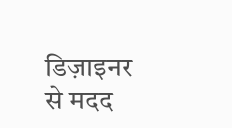डिज़ाइनर से मदद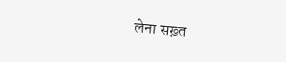लेना सख़्त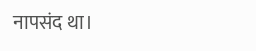नापसंद था।